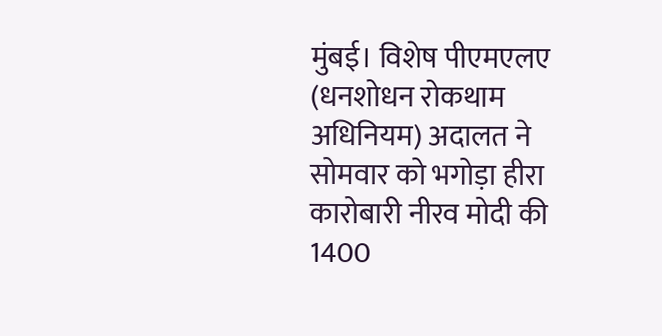मुंबई। विशेष पीएमएलए (धनशोधन रोकथाम अधिनियम) अदालत ने सोमवार को भगोड़ा हीरा कारोबारी नीरव मोदी की 1400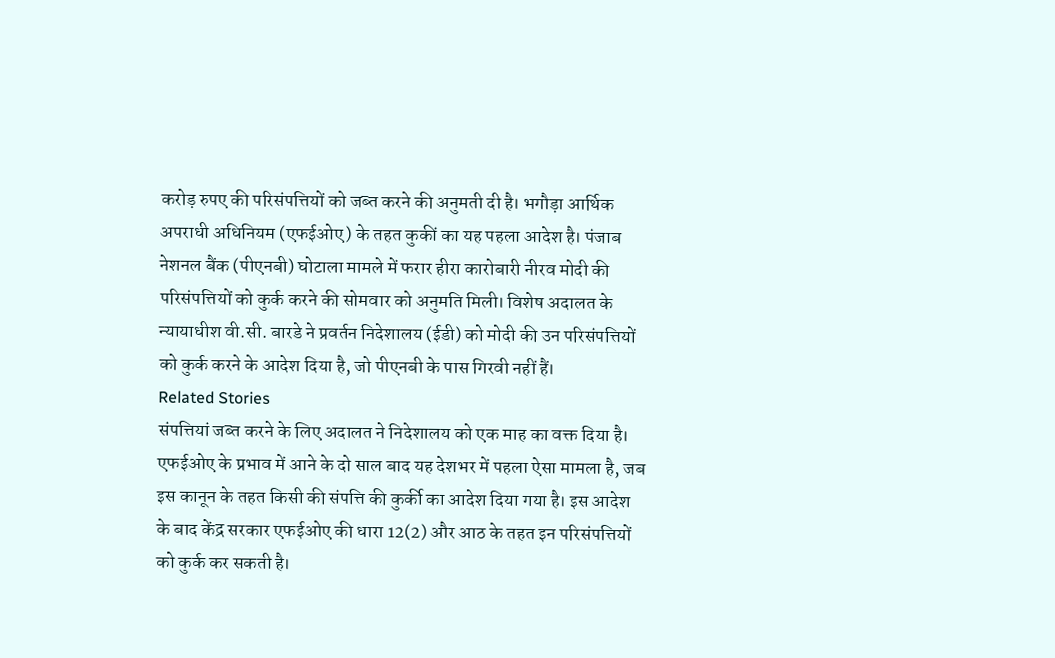करोड़ रुपए की परिसंपत्तियों को जब्त करने की अनुमती दी है। भगौड़ा आर्थिक अपराधी अधिनियम (एफईओए) के तहत कुकीं का यह पहला आदेश है। पंजाब नेशनल बैंक (पीएनबी) घोटाला मामले में फरार हीरा कारोबारी नीरव मोदी की परिसंपत्तियों को कुर्क करने की सोमवार को अनुमति मिली। विशेष अदालत के न्यायाधीश वी.सी. बारडे ने प्रवर्तन निदेशालय (ईडी) को मोदी की उन परिसंपत्तियों को कुर्क करने के आदेश दिया है, जो पीएनबी के पास गिरवी नहीं हैं।
Related Stories
संपत्तियां जब्त करने के लिए अदालत ने निदेशालय को एक माह का वक्त दिया है। एफईओए के प्रभाव में आने के दो साल बाद यह देशभर में पहला ऐसा मामला है, जब इस कानून के तहत किसी की संपत्ति की कुर्की का आदेश दिया गया है। इस आदेश के बाद केंद्र सरकार एफईओए की धारा 12(2) और आठ के तहत इन परिसंपत्तियों को कुर्क कर सकती है।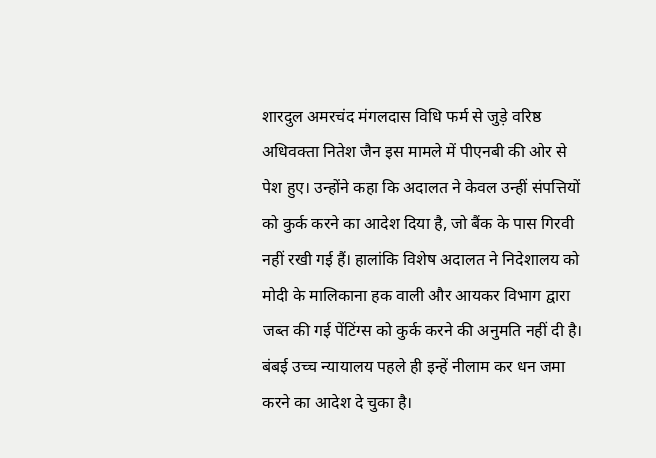शारदुल अमरचंद मंगलदास विधि फर्म से जुड़े वरिष्ठ अधिवक्ता नितेश जैन इस मामले में पीएनबी की ओर से पेश हुए। उन्होंने कहा कि अदालत ने केवल उन्हीं संपत्तियों को कुर्क करने का आदेश दिया है, जो बैंक के पास गिरवी नहीं रखी गई हैं। हालांकि विशेष अदालत ने निदेशालय को मोदी के मालिकाना हक वाली और आयकर विभाग द्वारा जब्त की गई पेंटिंग्स को कुर्क करने की अनुमति नहीं दी है।
बंबई उच्च न्यायालय पहले ही इन्हें नीलाम कर धन जमा करने का आदेश दे चुका है।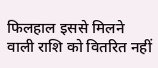फिलहाल इससे मिलने वाली राशि को वितरित नहीं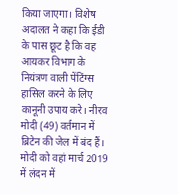किया जाएगा। विशेष अदालत ने कहा कि ईडी के पास छूट है कि वह आयकर विभाग के नियंत्रण वाली पेंटिंग्स हासिल करने के लिए कानूनी उपाय करे। नीरव मोदी (49) वर्तमान में ब्रिटेन की जेल में बंद हैं। मोदी को वहां मार्च 2019 में लंदन में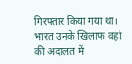गिरफ्तार किया गया था। भारत उनके खिलाफ वहां की अदालत में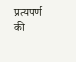प्रत्यपर्ण की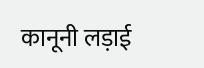कानूनी लड़ाई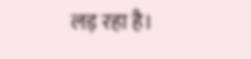लड़ रहा है।